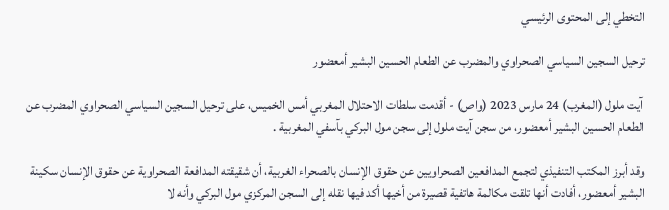التخطي إلى المحتوى الرئيسي

ترحيل السجين السياسي الصحراوي والمضرب عن الطعام الحسين البشير أمعضور

 آيت ملول (المغرب) 24 مارس 2023 (واص) - أقدمت سلطات الاحتلال المغربي أمس الخميس، على ترحيل السجين السياسي الصحراوي المضرب عن الطعام الحسين البشير أمعضور، من سجن آيت ملول إلى سجن مول البركي بآسفي المغربية .

وقد أبرز المكتب التنفيذي لتجمع المدافعين الصحراويين عن حقوق الإنسان بالصحراء الغربية، أن شقيقته المدافعة الصحراوية عن حقوق الإنسان سكينة البشير أمعضور، أفادت أنها تلقت مكالمة هاتفية قصيرة من أخيها أكد فيها نقله إلى السجن المركزي مول البركي وأنه لا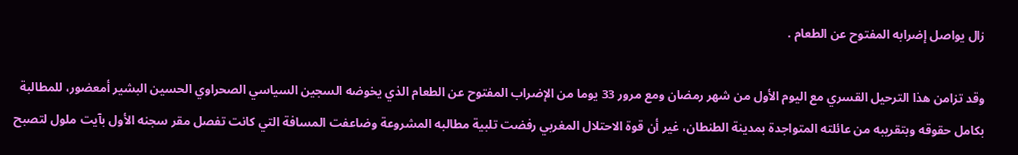زال يواصل إضرابه المفتوح عن الطعام .

وقد تزامن هذا الترحيل القسري مع اليوم الأول من شهر رمضان ومع مرور 33 يوما من الإضراب المفتوح عن الطعام الذي يخوضه السجين السياسي الصحراوي الحسين البشير أمعضور، للمطالبة بكامل حقوقه وبتقريبه من عائلته المتواجدة بمدينة الطنطان، غير أن قوة الاحتلال المغربي رفضت تلبية مطالبه المشروعة وضاعفت المسافة التي كانت تفصل مقر سجنه الأول بآيت ملول لتصبح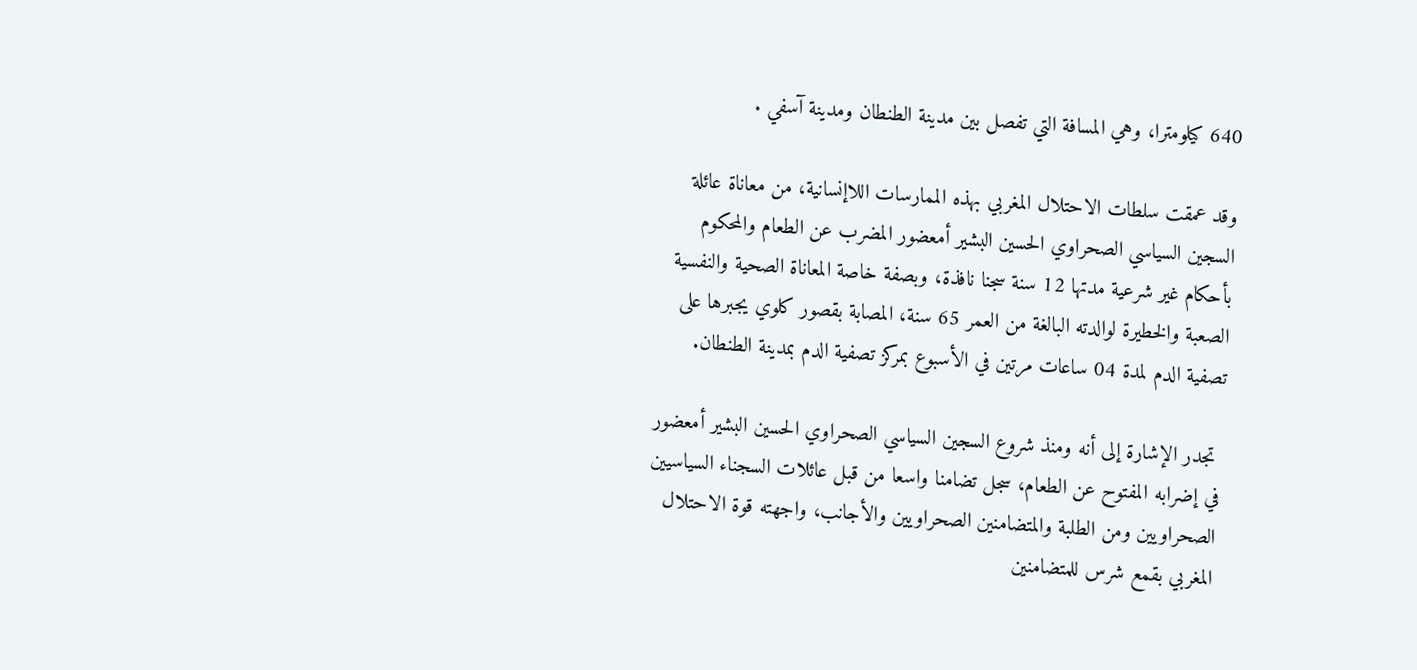640 كيلومترا، وهي المسافة التي تفصل بين مدينة الطنطان ومدينة آسفي .

وقد عمقت سلطات الاحتلال المغربي بهذه الممارسات اللاإنسانية، من معاناة عائلة السجين السياسي الصحراوي الحسين البشير أمعضور المضرب عن الطعام والمحكوم بأحكام غير شرعية مدتها 12 سنة سجنا نافذة، وبصفة خاصة المعاناة الصحية والنفسية الصعبة والخطيرة لوالدته البالغة من العمر 65 سنة، المصابة بقصور كلوي يجبرها على تصفية الدم لمدة 04 ساعات مرتين في الأسبوع بمركز تصفية الدم بمدينة الطنطان.

 تجدر الإشارة إلى أنه ومنذ شروع السجين السياسي الصحراوي الحسين البشير أمعضور في إضرابه المفتوح عن الطعام، سجل تضامنا واسعا من قبل عائلات السجناء السياسيين الصحراويين ومن الطلبة والمتضامنين الصحراويين والأجانب، واجهته قوة الاحتلال المغربي بقمع شرس للمتضامنين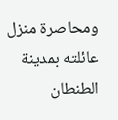ومحاصرة منزل عائلته بمدينة الطنطان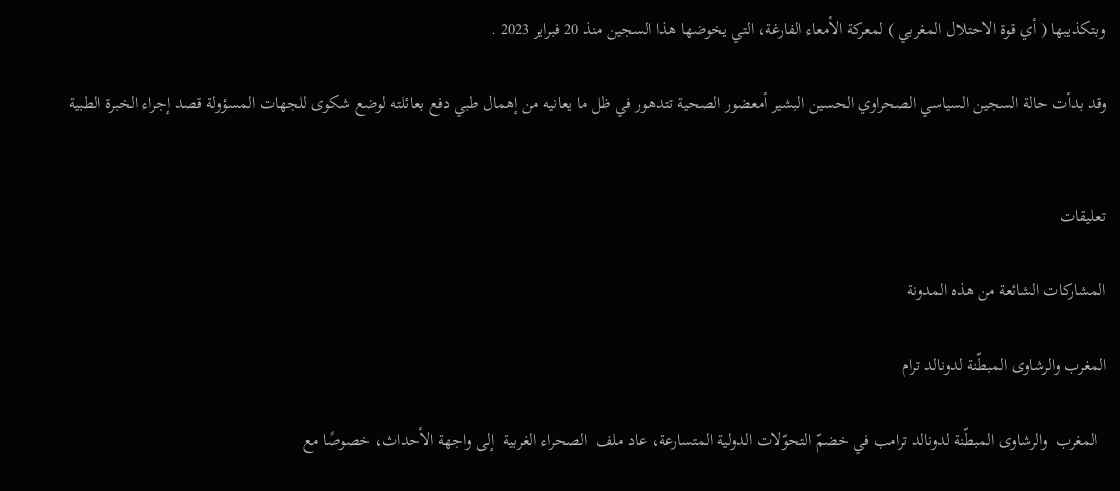وبتكذيبها ( أي قوة الاحتلال المغربي ) لمعركة الأمعاء الفارغة، التي يخوضها هذا السجين منذ 20 فبراير 2023 .

وقد بدأت حالة السجين السياسي الصحراوي الحسين البشير أمعضور الصحية تتدهور في ظل ما يعانيه من إهمال طبي دفع بعائلته لوضع شكوى للجهات المسؤولة قصد إجراء الخبرة الطبية


تعليقات

المشاركات الشائعة من هذه المدونة

المغرب والرشاوى المبطّنة لدونالد ترام

  المغرب  والرشاوى المبطّنة لدونالد ترامب في خضمّ التحوّلات الدولية المتسارعة، عاد ملف  الصحراء الغربية  إلى واجهة الأحداث، خصوصًا مع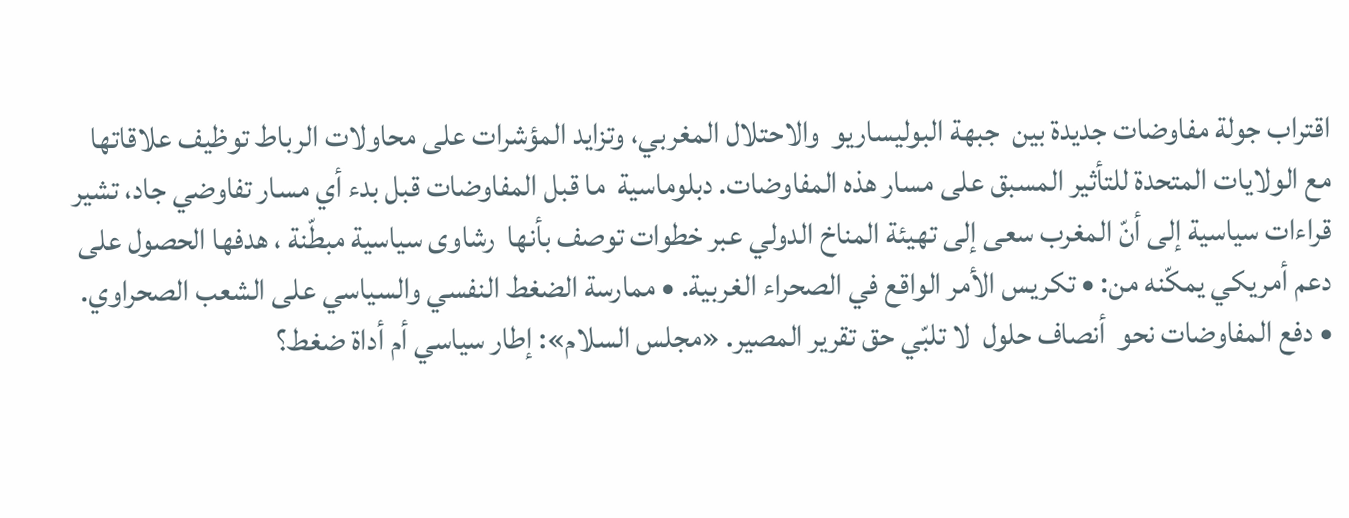اقتراب جولة مفاوضات جديدة بين  جبهة البوليساريو  والاحتلال المغربي، وتزايد المؤشرات على محاولات الرباط توظيف علاقاتها مع الولايات المتحدة للتأثير المسبق على مسار هذه المفاوضات. دبلوماسية  ما قبل المفاوضات قبل بدء أي مسار تفاوضي جاد، تشير قراءات سياسية إلى أنّ المغرب سعى إلى تهيئة المناخ الدولي عبر خطوات توصف بأنها  رشاوى سياسية مبطّنة ، هدفها الحصول على دعم أمريكي يمكّنه من: • تكريس الأمر الواقع في الصحراء الغربية. • ممارسة الضغط النفسي والسياسي على الشعب الصحراوي. • دفع المفاوضات نحو  أنصاف حلول  لا تلبّي حق تقرير المصير. «مجلس السلام»: إطار سياسي أم أداة ضغط؟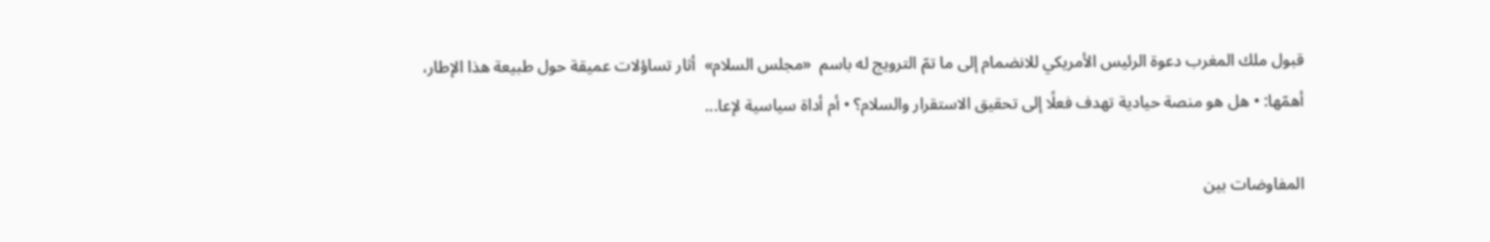قبول ملك المغرب دعوة الرئيس الأمريكي للانضمام إلى ما تمّ الترويج له باسم  «مجلس السلام»  أثار تساؤلات عميقة حول طبيعة هذا الإطار، أهمّها: • هل هو منصة حيادية تهدف فعلًا إلى تحقيق الاستقرار والسلام؟ • أم أداة سياسية لإعا...

المفاوضات بين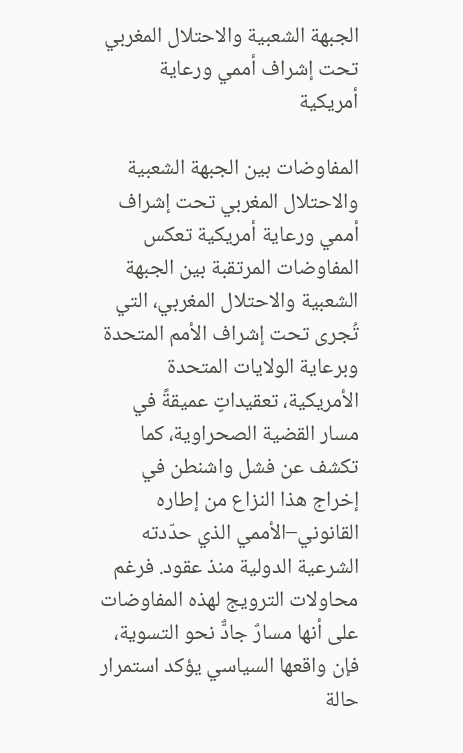الجبهة الشعبية والاحتلال المغربي تحت إشراف أممي ورعاية أمريكية

المفاوضات بين الجبهة الشعبية والاحتلال المغربي تحت إشراف أممي ورعاية أمريكية تعكس المفاوضات المرتقبة بين الجبهة الشعبية والاحتلال المغربي، التي تُجرى تحت إشراف الأمم المتحدة وبرعاية الولايات المتحدة الأمريكية، تعقيداتٍ عميقةً في مسار القضية الصحراوية، كما تكشف عن فشل واشنطن في إخراج هذا النزاع من إطاره القانوني–الأممي الذي حدّدته الشرعية الدولية منذ عقود. فرغم محاولات الترويج لهذه المفاوضات على أنها مسارٌ جادٌّ نحو التسوية، فإن واقعها السياسي يؤكد استمرار حالة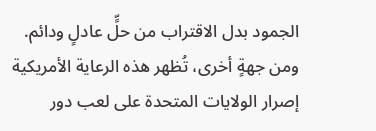الجمود بدل الاقتراب من حلٍّ عادلٍ ودائم. ومن جهةٍ أخرى، تُظهر هذه الرعاية الأمريكية إصرار الولايات المتحدة على لعب دور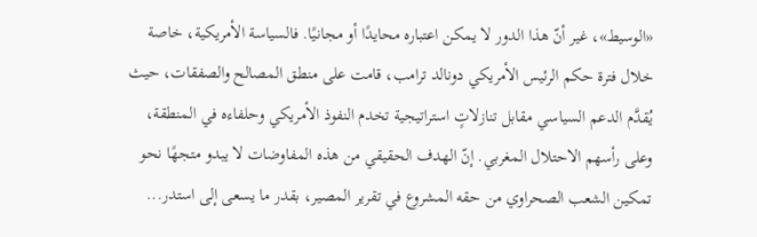«الوسيط»، غير أنّ هذا الدور لا يمكن اعتباره محايدًا أو مجانيًا. فالسياسة الأمريكية، خاصة خلال فترة حكم الرئيس الأمريكي دونالد ترامب، قامت على منطق المصالح والصفقات، حيث يُقدَّم الدعم السياسي مقابل تنازلاتٍ استراتيجية تخدم النفوذ الأمريكي وحلفاءه في المنطقة، وعلى رأسهم الاحتلال المغربي. إنّ الهدف الحقيقي من هذه المفاوضات لا يبدو متجهًا نحو تمكين الشعب الصحراوي من حقه المشروع في تقرير المصير، بقدر ما يسعى إلى استدر...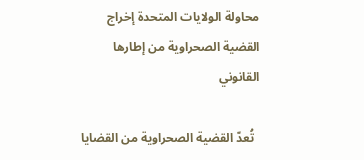محاولة الولايات المتحدة إخراج القضية الصحراوية من إطارها القانوني

  تُعدّ القضية الصحراوية من القضايا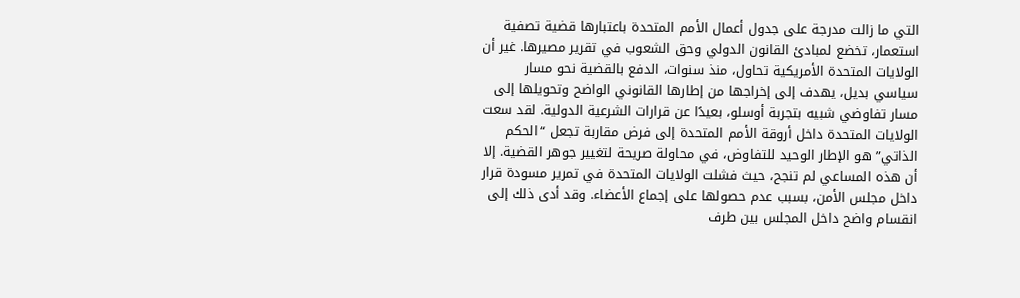التي ما زالت مدرجة على جدول أعمال الأمم المتحدة باعتبارها قضية تصفية استعمار، تخضع لمبادئ القانون الدولي وحق الشعوب في تقرير مصيرها. غير أن الولايات المتحدة الأمريكية تحاول، منذ سنوات، الدفع بالقضية نحو مسار سياسي بديل، يهدف إلى إخراجها من إطارها القانوني الواضح وتحويلها إلى مسار تفاوضي شبيه بتجربة أوسلو، بعيدًا عن قرارات الشرعية الدولية. لقد سعت الولايات المتحدة داخل أروقة الأمم المتحدة إلى فرض مقاربة تجعل “الحكم الذاتي” هو الإطار الوحيد للتفاوض، في محاولة صريحة لتغيير جوهر القضية. إلا أن هذه المساعي لم تنجح، حيث فشلت الولايات المتحدة في تمرير مسودة قرار داخل مجلس الأمن، بسبب عدم حصولها على إجماع الأعضاء. وقد أدى ذلك إلى انقسام واضح داخل المجلس بين طرف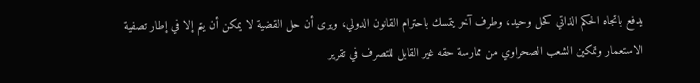يدفع باتجاه الحكم الذاتي كحل وحيد، وطرف آخر يتمسك باحترام القانون الدولي، ويرى أن حل القضية لا يمكن أن يتم إلا في إطار تصفية الاستعمار وتمكين الشعب الصحراوي من ممارسة حقه غير القابل للتصرف في تقرير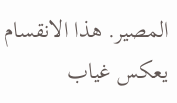المصير. هذا الانقسام يعكس غياب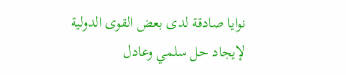نوايا صادقة لدى بعض القوى الدولية لإيجاد حل سلمي وعادل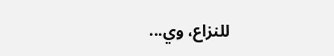للنزاع، وي...